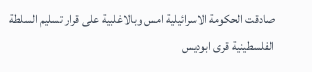صادقت الحكومة الاسرائيلية امس وبالاغلبية على قرار تسليم السلطة الفلسطينية قرى ابوديس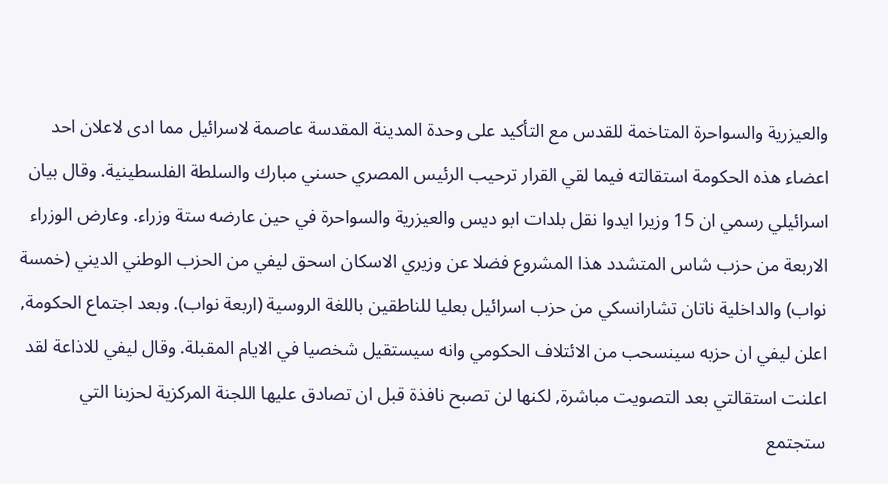والعيزرية والسواحرة المتاخمة للقدس مع التأكيد على وحدة المدينة المقدسة عاصمة لاسرائيل مما ادى لاعلان احد اعضاء هذه الحكومة استقالته فيما لقي القرار ترحيب الرئيس المصري حسني مبارك والسلطة الفلسطينية. وقال بيان اسرائيلي رسمي ان 15 وزيرا ايدوا نقل بلدات ابو ديس والعيزرية والسواحرة في حين عارضه ستة وزراء. وعارض الوزراء الاربعة من حزب شاس المتشدد هذا المشروع فضلا عن وزيري الاسكان اسحق ليفي من الحزب الوطني الديني (خمسة نواب) والداخلية ناتان تشارانسكي من حزب اسرائيل بعليا للناطقين باللغة الروسية (اربعة نواب). وبعد اجتماع الحكومة, اعلن ليفي ان حزبه سينسحب من الائتلاف الحكومي وانه سيستقيل شخصيا في الايام المقبلة. وقال ليفي للاذاعة لقد اعلنت استقالتي بعد التصويت مباشرة, لكنها لن تصبح نافذة قبل ان تصادق عليها اللجنة المركزية لحزبنا التي ستجتمع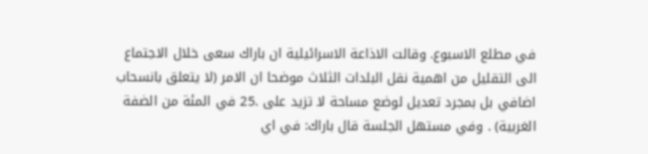في مطلع الاسبوع. وقالت الاذاعة الاسرائيلية ان باراك سعى خلال الاجتماع الى التقليل من اهمية نقل البلدات الثلاث موضحا ان الامر (لا يتعلق بانسحاب اضافي بل بمجرد تعديل لوضع مساحة لا تزيد على .25 في المئة من الضفة الغربية) . وفي مستهل الجلسة قال باراك: في اي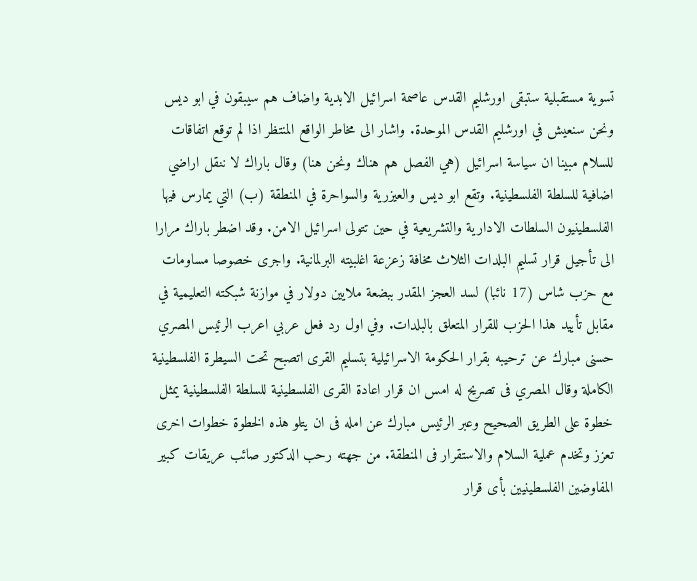تسوية مستقبلية ستبقى اورشليم القدس عاصمة اسرائيل الابدية واضاف هم سيبقون في ابو ديس ونحن سنعيش في اورشليم القدس الموحدة. واشار الى مخاطر الواقع المنتظر اذا لم توقع اتفاقات للسلام مبينا ان سياسة اسرائيل (هي الفصل هم هناك ونحن هنا) وقال باراك لا ننقل اراضي اضافية للسلطة الفلسطينية. وتقع ابو ديس والعيزرية والسواحرة في المنطقة (ب) التي يمارس فيها الفلسطينيون السلطات الادارية والتشريعية في حين تتولى اسرائيل الامن. وقد اضطر باراك مرارا الى تأجيل قرار تسليم البلدات الثلاث مخافة زعزعة اغلبيته البرلمانية. واجرى خصوصا مساومات مع حزب شاس (17 نائبا) لسد العجز المقدر ببضعة ملايين دولار في موازنة شبكته التعليمية في مقابل تأييد هذا الحزب للقرار المتعلق بالبلدات. وفي اول رد فعل عربي اعرب الرئيس المصري حسنى مبارك عن ترحيبه بقرار الحكومة الاسرائيلية بتسليم القرى اتصبح تحت السيطرة الفلسطينية الكاملة وقال المصري فى تصريح له امس ان قرار اعادة القرى الفلسطينية للسلطة الفلسطينية يمثل خطوة على الطريق الصحيح وعبر الرئيس مبارك عن امله فى ان يتلو هذه الخطوة خطوات اخرى تعزز وتخدم عملية السلام والاستقرار فى المنطقة. من جهته رحب الدكتور صائب عريقات كبير المفاوضين الفلسطينيين بأى قرار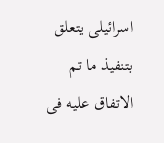اسرائيلى يتعلق بتنفيذ ما تم الاتفاق عليه فى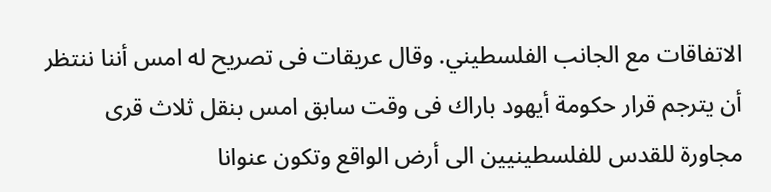الاتفاقات مع الجانب الفلسطيني. وقال عريقات فى تصريح له امس أننا ننتظر أن يترجم قرار حكومة أيهود باراك فى وقت سابق امس بنقل ثلاث قرى مجاورة للقدس للفلسطينيين الى أرض الواقع وتكون عنوانا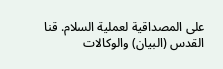على المصداقية لعملية السلام. قنا القدس (البيان) والوكالات